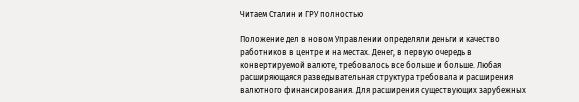Читаем Сталин и ГРУ полностью

Положение дел в новом Управлении определяли деньги и качество работников в центре и на местах. Денег, в первую очередь в конвертируемой валюте, требовалось все больше и больше. Любая расширяющаяся разведывательная структура требовала и расширения валютного финансирования. Для расширения существующих зарубежных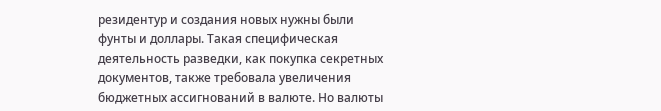резидентур и создания новых нужны были фунты и доллары. Такая специфическая деятельность разведки, как покупка секретных документов, также требовала увеличения бюджетных ассигнований в валюте. Но валюты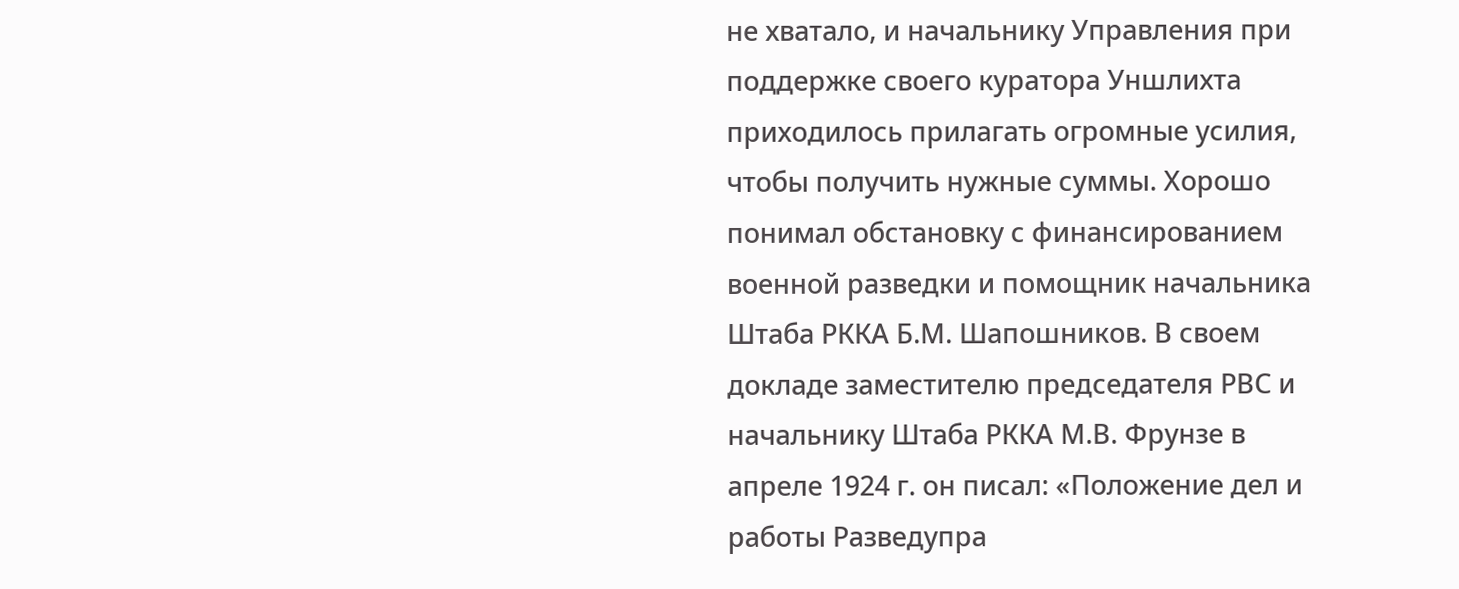не хватало, и начальнику Управления при поддержке своего куратора Уншлихта приходилось прилагать огромные усилия, чтобы получить нужные суммы. Хорошо понимал обстановку с финансированием военной разведки и помощник начальника Штаба РККА Б.М. Шапошников. В своем докладе заместителю председателя РВС и начальнику Штаба РККА М.В. Фрунзе в апреле 1924 г. он писал: «Положение дел и работы Разведупра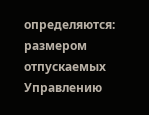определяются: размером отпускаемых Управлению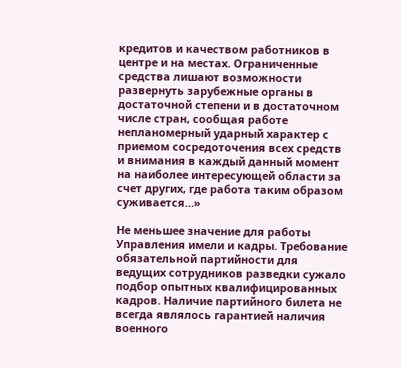кредитов и качеством работников в центре и на местах. Ограниченные средства лишают возможности развернуть зарубежные органы в достаточной степени и в достаточном числе стран, сообщая работе непланомерный ударный характер с приемом сосредоточения всех средств и внимания в каждый данный момент на наиболее интересующей области за счет других, где работа таким образом суживается…»

Не меньшее значение для работы Управления имели и кадры. Требование обязательной партийности для ведущих сотрудников разведки сужало подбор опытных квалифицированных кадров. Наличие партийного билета не всегда являлось гарантией наличия военного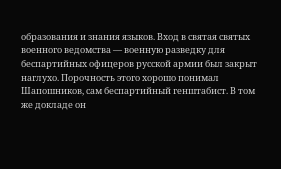образования и знания языков. Вход в святая святых военного ведомства — военную разведку для беспартийных офицеров русской армии был закрыт наглухо. Порочность этого хорошо понимал Шапошников, сам беспартийный генштабист. В том же докладе он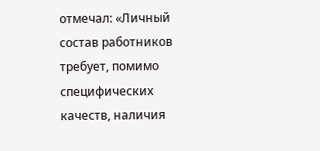отмечал: «Личный состав работников требует, помимо специфических качеств, наличия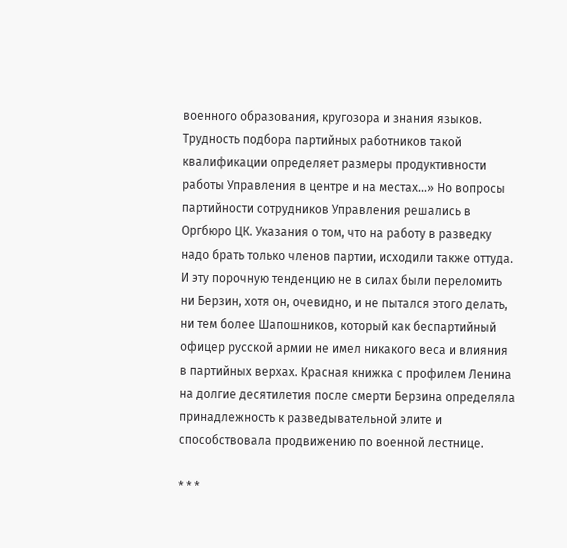военного образования, кругозора и знания языков. Трудность подбора партийных работников такой квалификации определяет размеры продуктивности работы Управления в центре и на местах…» Но вопросы партийности сотрудников Управления решались в Оргбюро ЦК. Указания о том, что на работу в разведку надо брать только членов партии, исходили также оттуда. И эту порочную тенденцию не в силах были переломить ни Берзин, хотя он, очевидно, и не пытался этого делать, ни тем более Шапошников, который как беспартийный офицер русской армии не имел никакого веса и влияния в партийных верхах. Красная книжка с профилем Ленина на долгие десятилетия после смерти Берзина определяла принадлежность к разведывательной элите и способствовала продвижению по военной лестнице.

* * *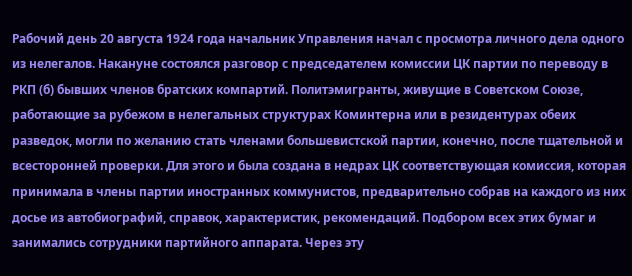Рабочий день 20 августа 1924 года начальник Управления начал с просмотра личного дела одного из нелегалов. Накануне состоялся разговор с председателем комиссии ЦК партии по переводу в РКП (б) бывших членов братских компартий. Политэмигранты, живущие в Советском Союзе, работающие за рубежом в нелегальных структурах Коминтерна или в резидентурах обеих разведок, могли по желанию стать членами большевистской партии, конечно, после тщательной и всесторонней проверки. Для этого и была создана в недрах ЦК соответствующая комиссия, которая принимала в члены партии иностранных коммунистов, предварительно собрав на каждого из них досье из автобиографий, справок, характеристик, рекомендаций. Подбором всех этих бумаг и занимались сотрудники партийного аппарата. Через эту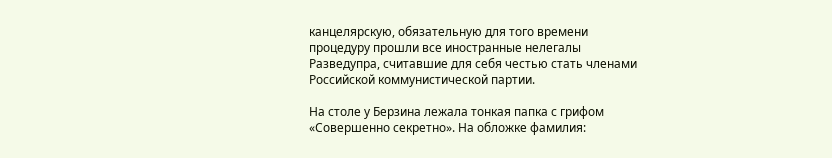канцелярскую, обязательную для того времени процедуру прошли все иностранные нелегалы Разведупра, считавшие для себя честью стать членами Российской коммунистической партии.

На столе у Берзина лежала тонкая папка с грифом «Совершенно секретно». На обложке фамилия: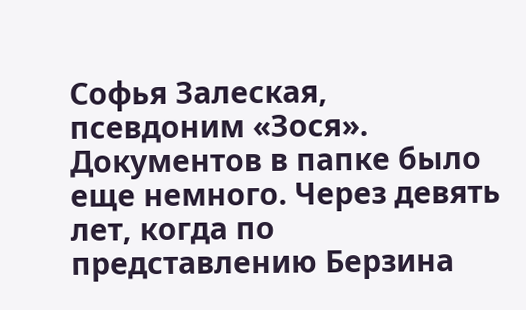Софья Залеская, псевдоним «Зося». Документов в папке было еще немного. Через девять лет, когда по представлению Берзина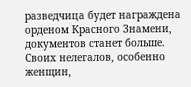разведчица будет награждена орденом Красного Знамени, документов станет больше. Своих нелегалов, особенно женщин,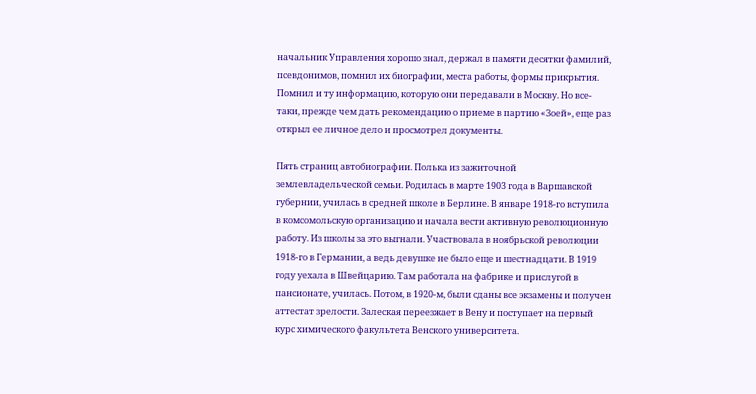начальник Управления хорошо знал, держал в памяти десятки фамилий, псевдонимов, помнил их биографии, места работы, формы прикрытия. Помнил и ту информацию, которую они передавали в Москву. Но все-таки, прежде чем дать рекомендацию о приеме в партию «Зоей», еще раз открыл ее личное дело и просмотрел документы.

Пять страниц автобиографии. Полька из зажиточной землевладельческой семьи. Родилась в марте 1903 года в Варшавской губернии, училась в средней школе в Берлине. В январе 1918-го вступила в комсомольскую организацию и начала вести активную революционную работу. Из школы за это выгнали. Участвовала в ноябрьской революции 1918-го в Германии, а ведь девушке не было еще и шестнадцати. В 1919 году уехала в Швейцарию. Там работала на фабрике и прислугой в пансионате, училась. Потом, в 1920-м, были сданы все экзамены и получен аттестат зрелости. Залеская переезжает в Вену и поступает на первый курс химического факультета Венского университета.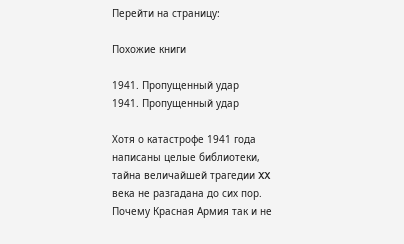Перейти на страницу:

Похожие книги

1941. Пропущенный удар
1941. Пропущенный удар

Хотя о катастрофе 1941 года написаны целые библиотеки, тайна величайшей трагедии XX века не разгадана до сих пор. Почему Красная Армия так и не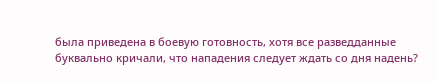была приведена в боевую готовность, хотя все разведданные буквально кричали, что нападения следует ждать со дня надень?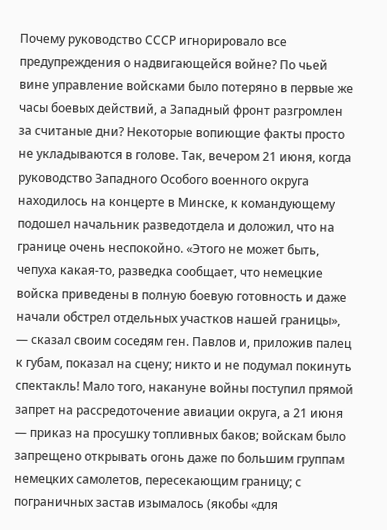Почему руководство СССР игнорировало все предупреждения о надвигающейся войне? По чьей вине управление войсками было потеряно в первые же часы боевых действий, а Западный фронт разгромлен за считаные дни? Некоторые вопиющие факты просто не укладываются в голове. Так, вечером 21 июня, когда руководство Западного Особого военного округа находилось на концерте в Минске, к командующему подошел начальник разведотдела и доложил, что на границе очень неспокойно. «Этого не может быть, чепуха какая-то, разведка сообщает, что немецкие войска приведены в полную боевую готовность и даже начали обстрел отдельных участков нашей границы», — сказал своим соседям ген. Павлов и, приложив палец к губам, показал на сцену; никто и не подумал покинуть спектакль! Мало того, накануне войны поступил прямой запрет на рассредоточение авиации округа, а 21 июня — приказ на просушку топливных баков; войскам было запрещено открывать огонь даже по большим группам немецких самолетов, пересекающим границу; с пограничных застав изымалось (якобы «для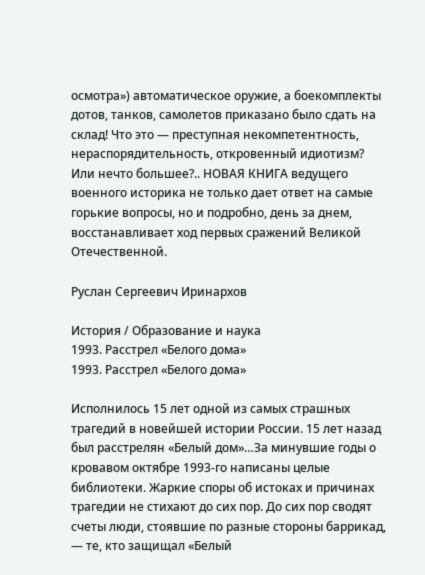осмотра») автоматическое оружие, а боекомплекты дотов, танков, самолетов приказано было сдать на склад! Что это — преступная некомпетентность, нераспорядительность, откровенный идиотизм? Или нечто большее?.. НОВАЯ КНИГА ведущего военного историка не только дает ответ на самые горькие вопросы, но и подробно, день за днем, восстанавливает ход первых сражений Великой Отечественной.

Руслан Сергеевич Иринархов

История / Образование и наука
1993. Расстрел «Белого дома»
1993. Расстрел «Белого дома»

Исполнилось 15 лет одной из самых страшных трагедий в новейшей истории России. 15 лет назад был расстрелян «Белый дом»…За минувшие годы о кровавом октябре 1993-го написаны целые библиотеки. Жаркие споры об истоках и причинах трагедии не стихают до сих пор. До сих пор сводят счеты люди, стоявшие по разные стороны баррикад, — те, кто защищал «Белый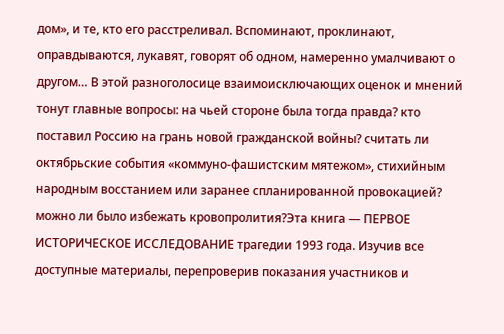дом», и те, кто его расстреливал. Вспоминают, проклинают, оправдываются, лукавят, говорят об одном, намеренно умалчивают о другом… В этой разноголосице взаимоисключающих оценок и мнений тонут главные вопросы: на чьей стороне была тогда правда? кто поставил Россию на грань новой гражданской войны? считать ли октябрьские события «коммуно-фашистским мятежом», стихийным народным восстанием или заранее спланированной провокацией? можно ли было избежать кровопролития?Эта книга — ПЕРВОЕ ИСТОРИЧЕСКОЕ ИССЛЕДОВАНИЕ трагедии 1993 года. Изучив все доступные материалы, перепроверив показания участников и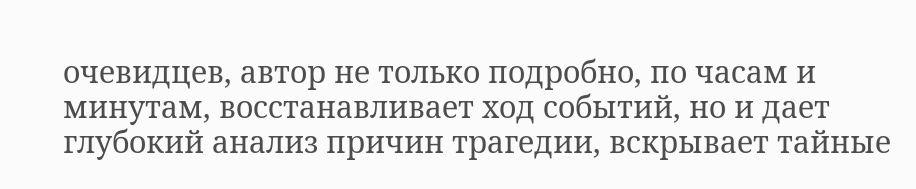очевидцев, автор не только подробно, по часам и минутам, восстанавливает ход событий, но и дает глубокий анализ причин трагедии, вскрывает тайные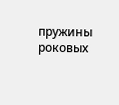пружины роковых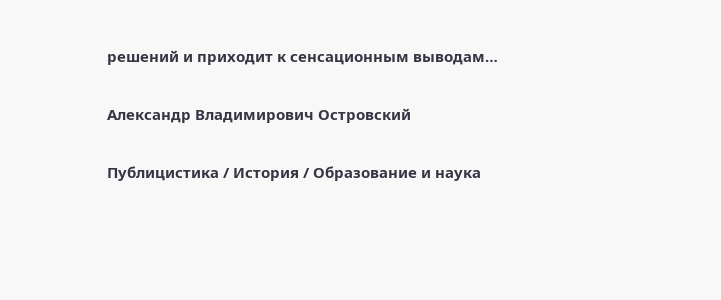решений и приходит к сенсационным выводам…

Александр Владимирович Островский

Публицистика / История / Образование и наука